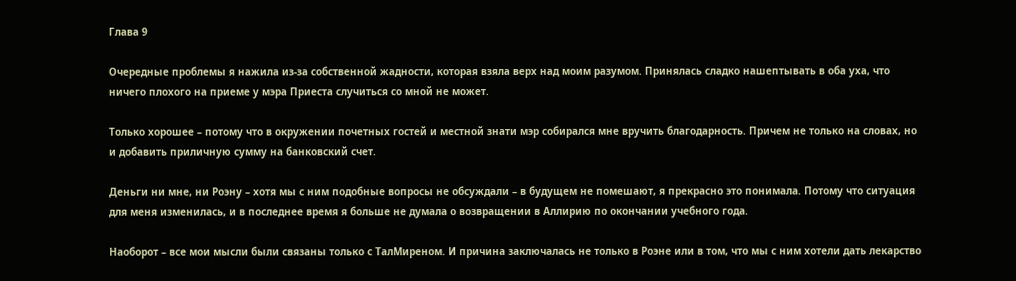Глава 9

Очередные проблемы я нажила из-за собственной жадности, которая взяла верх над моим разумом. Принялась сладко нашептывать в оба уха, что ничего плохого на приеме у мэра Приеста случиться со мной не может.

Только хорошее – потому что в окружении почетных гостей и местной знати мэр собирался мне вручить благодарность. Причем не только на словах, но и добавить приличную сумму на банковский счет.

Деньги ни мне, ни Роэну – хотя мы с ним подобные вопросы не обсуждали – в будущем не помешают, я прекрасно это понимала. Потому что ситуация для меня изменилась, и в последнее время я больше не думала о возвращении в Аллирию по окончании учебного года.

Наоборот – все мои мысли были связаны только с ТалМиреном. И причина заключалась не только в Роэне или в том, что мы с ним хотели дать лекарство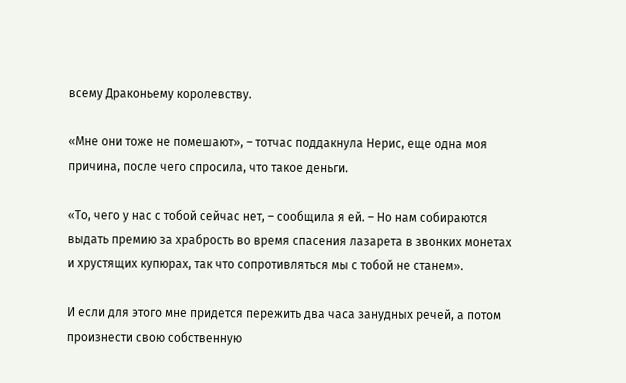всему Драконьему королевству.

«Мне они тоже не помешают», – тотчас поддакнула Нерис, еще одна моя причина, после чего спросила, что такое деньги.

«То, чего у нас с тобой сейчас нет, – сообщила я ей. – Но нам собираются выдать премию за храбрость во время спасения лазарета в звонких монетах и хрустящих купюрах, так что сопротивляться мы с тобой не станем».

И если для этого мне придется пережить два часа занудных речей, а потом произнести свою собственную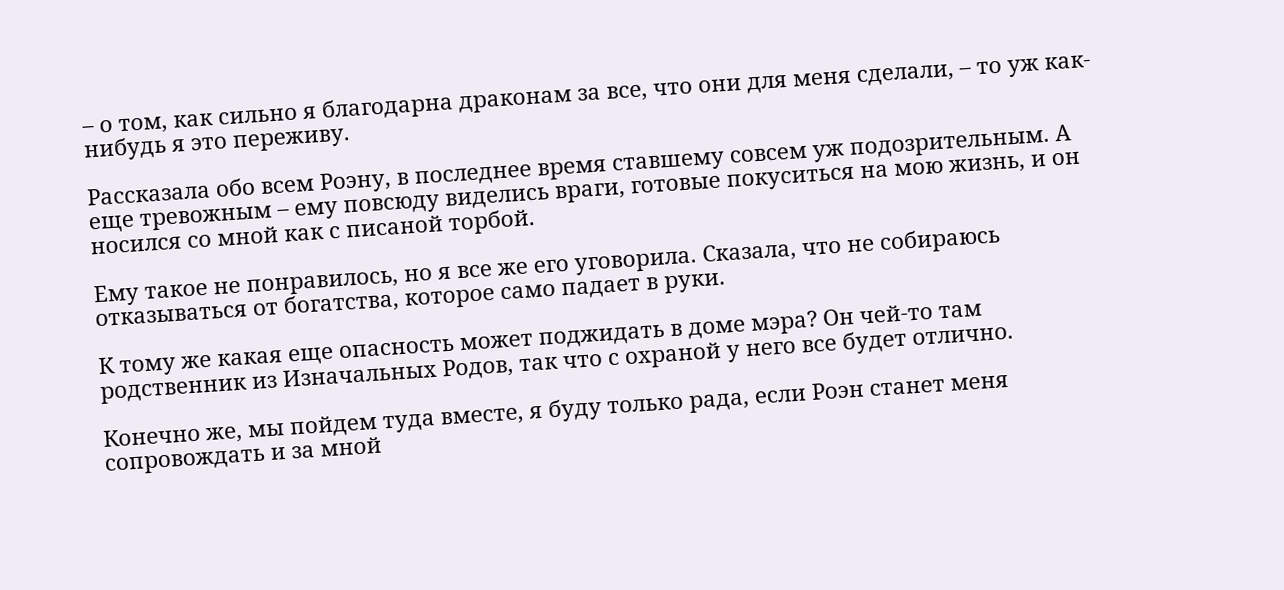– о том, как сильно я благодарна драконам за все, что они для меня сделали, – то уж как-нибудь я это переживу.

Рассказала обо всем Роэну, в последнее время ставшему совсем уж подозрительным. А еще тревожным – ему повсюду виделись враги, готовые покуситься на мою жизнь, и он носился со мной как с писаной торбой.

Ему такое не понравилось, но я все же его уговорила. Сказала, что не собираюсь отказываться от богатства, которое само падает в руки.

К тому же какая еще опасность может поджидать в доме мэра? Он чей-то там родственник из Изначальных Родов, так что с охраной у него все будет отлично.

Конечно же, мы пойдем туда вместе, я буду только рада, если Роэн станет меня сопровождать и за мной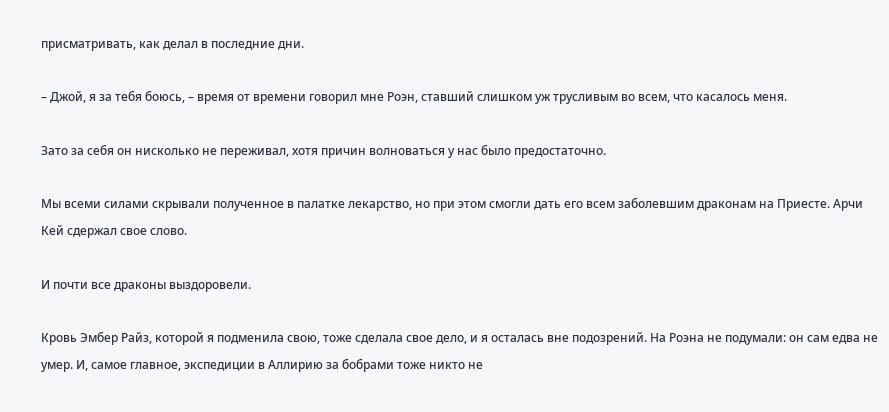присматривать, как делал в последние дни.

– Джой, я за тебя боюсь, – время от времени говорил мне Роэн, ставший слишком уж трусливым во всем, что касалось меня.

Зато за себя он нисколько не переживал, хотя причин волноваться у нас было предостаточно.

Мы всеми силами скрывали полученное в палатке лекарство, но при этом смогли дать его всем заболевшим драконам на Приесте. Арчи Кей сдержал свое слово.

И почти все драконы выздоровели.

Кровь Эмбер Райз, которой я подменила свою, тоже сделала свое дело, и я осталась вне подозрений. На Роэна не подумали: он сам едва не умер. И, самое главное, экспедиции в Аллирию за бобрами тоже никто не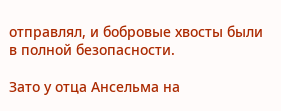отправлял, и бобровые хвосты были в полной безопасности.

Зато у отца Ансельма на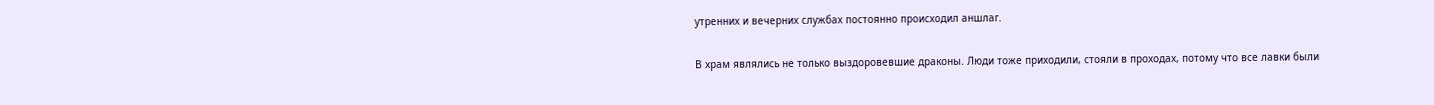утренних и вечерних службах постоянно происходил аншлаг.

В храм являлись не только выздоровевшие драконы. Люди тоже приходили, стояли в проходах, потому что все лавки были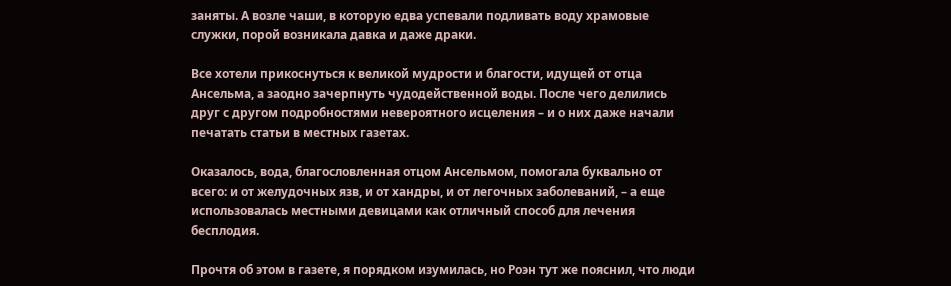заняты. А возле чаши, в которую едва успевали подливать воду храмовые служки, порой возникала давка и даже драки.

Все хотели прикоснуться к великой мудрости и благости, идущей от отца Ансельма, а заодно зачерпнуть чудодейственной воды. После чего делились друг с другом подробностями невероятного исцеления – и о них даже начали печатать статьи в местных газетах.

Оказалось, вода, благословленная отцом Ансельмом, помогала буквально от всего: и от желудочных язв, и от хандры, и от легочных заболеваний, – а еще использовалась местными девицами как отличный способ для лечения бесплодия.

Прочтя об этом в газете, я порядком изумилась, но Роэн тут же пояснил, что люди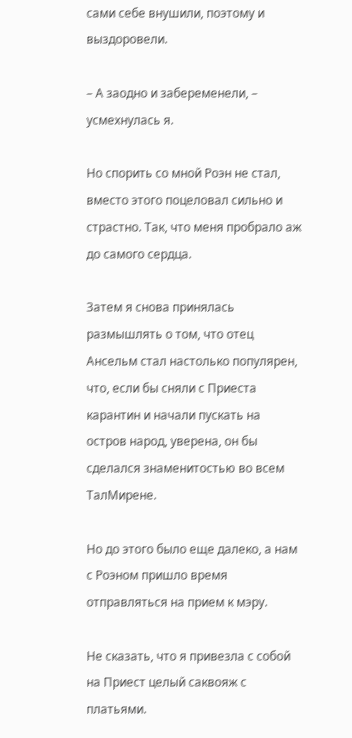сами себе внушили, поэтому и выздоровели.

– А заодно и забеременели, – усмехнулась я.

Но спорить со мной Роэн не стал, вместо этого поцеловал сильно и страстно. Так, что меня пробрало аж до самого сердца.

Затем я снова принялась размышлять о том, что отец Ансельм стал настолько популярен, что, если бы сняли с Приеста карантин и начали пускать на остров народ, уверена, он бы сделался знаменитостью во всем ТалМирене.

Но до этого было еще далеко, а нам с Роэном пришло время отправляться на прием к мэру.

Не сказать, что я привезла с собой на Приест целый саквояж с платьями.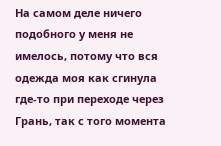На самом деле ничего подобного у меня не имелось, потому что вся одежда моя как сгинула где-то при переходе через Грань, так с того момента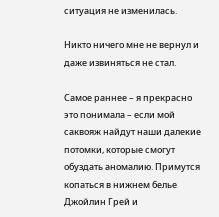ситуация не изменилась.

Никто ничего мне не вернул и даже извиняться не стал.

Самое раннее – я прекрасно это понимала – если мой саквояж найдут наши далекие потомки, которые смогут обуздать аномалию. Примутся копаться в нижнем белье Джойлин Грей и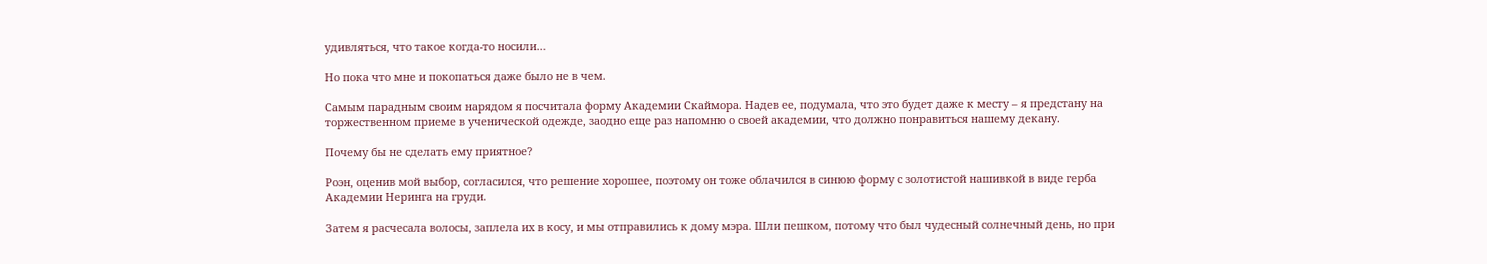удивляться, что такое когда-то носили…

Но пока что мне и покопаться даже было не в чем.

Самым парадным своим нарядом я посчитала форму Академии Скаймора. Надев ее, подумала, что это будет даже к месту – я предстану на торжественном приеме в ученической одежде, заодно еще раз напомню о своей академии, что должно понравиться нашему декану.

Почему бы не сделать ему приятное?

Роэн, оценив мой выбор, согласился, что решение хорошее, поэтому он тоже облачился в синюю форму с золотистой нашивкой в виде герба Академии Неринга на груди.

Затем я расчесала волосы, заплела их в косу, и мы отправились к дому мэра. Шли пешком, потому что был чудесный солнечный день, но при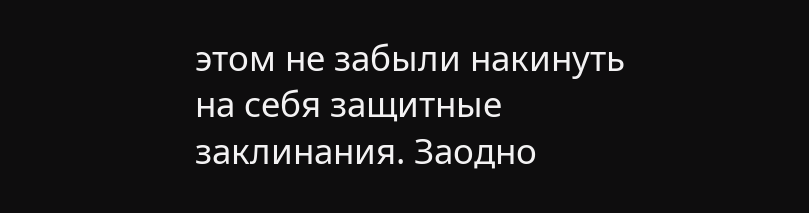этом не забыли накинуть на себя защитные заклинания. Заодно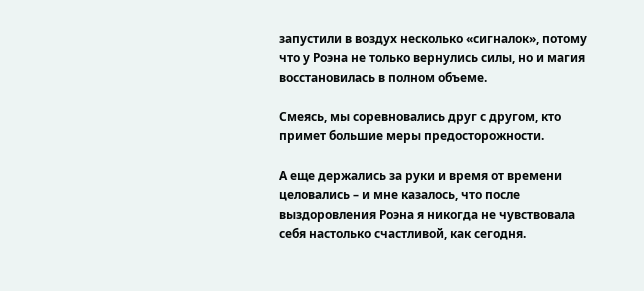запустили в воздух несколько «сигналок», потому что у Роэна не только вернулись силы, но и магия восстановилась в полном объеме.

Смеясь, мы соревновались друг с другом, кто примет большие меры предосторожности.

А еще держались за руки и время от времени целовались – и мне казалось, что после выздоровления Роэна я никогда не чувствовала себя настолько счастливой, как сегодня.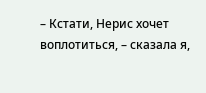– Кстати, Нерис хочет воплотиться, – сказала я,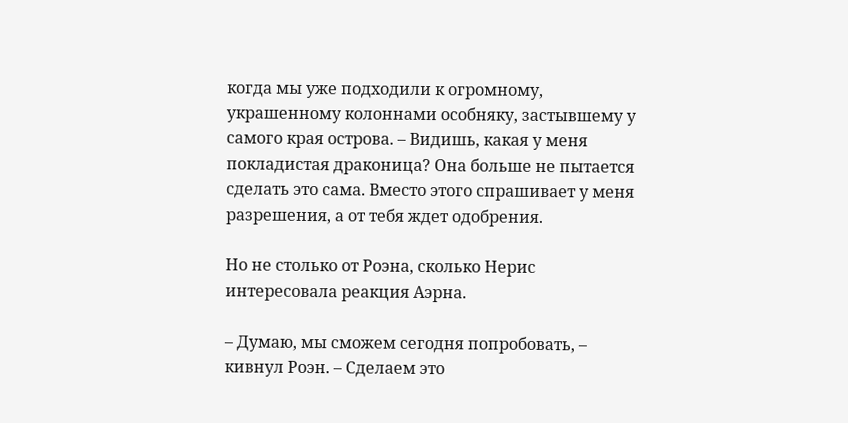когда мы уже подходили к огромному, украшенному колоннами особняку, застывшему у самого края острова. – Видишь, какая у меня покладистая драконица? Она больше не пытается сделать это сама. Вместо этого спрашивает у меня разрешения, а от тебя ждет одобрения.

Но не столько от Роэна, сколько Нерис интересовала реакция Аэрна.

– Думаю, мы сможем сегодня попробовать, – кивнул Роэн. – Сделаем это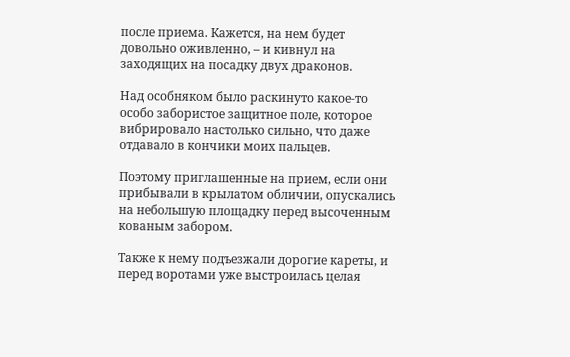после приема. Кажется, на нем будет довольно оживленно, – и кивнул на заходящих на посадку двух драконов.

Над особняком было раскинуто какое-то особо забористое защитное поле, которое вибрировало настолько сильно, что даже отдавало в кончики моих пальцев.

Поэтому приглашенные на прием, если они прибывали в крылатом обличии, опускались на небольшую площадку перед высоченным кованым забором.

Также к нему подъезжали дорогие кареты, и перед воротами уже выстроилась целая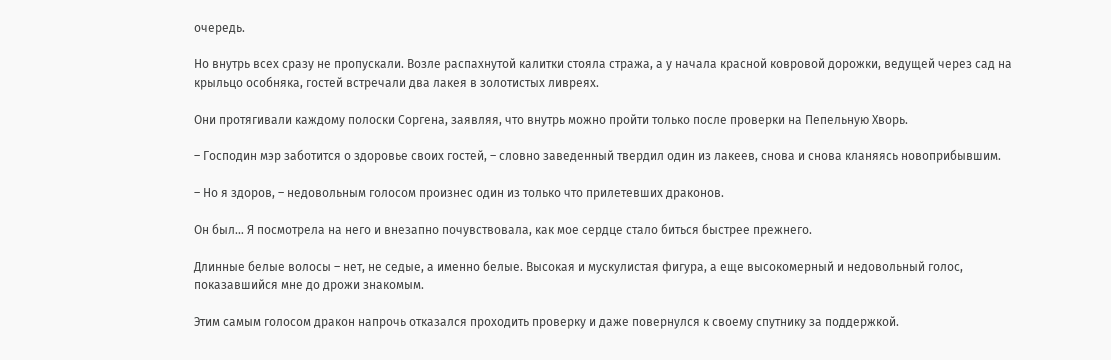очередь.

Но внутрь всех сразу не пропускали. Возле распахнутой калитки стояла стража, а у начала красной ковровой дорожки, ведущей через сад на крыльцо особняка, гостей встречали два лакея в золотистых ливреях.

Они протягивали каждому полоски Соргена, заявляя, что внутрь можно пройти только после проверки на Пепельную Хворь.

– Господин мэр заботится о здоровье своих гостей, – словно заведенный твердил один из лакеев, снова и снова кланяясь новоприбывшим.

– Но я здоров, – недовольным голосом произнес один из только что прилетевших драконов.

Он был… Я посмотрела на него и внезапно почувствовала, как мое сердце стало биться быстрее прежнего.

Длинные белые волосы – нет, не седые, а именно белые. Высокая и мускулистая фигура, а еще высокомерный и недовольный голос, показавшийся мне до дрожи знакомым.

Этим самым голосом дракон напрочь отказался проходить проверку и даже повернулся к своему спутнику за поддержкой.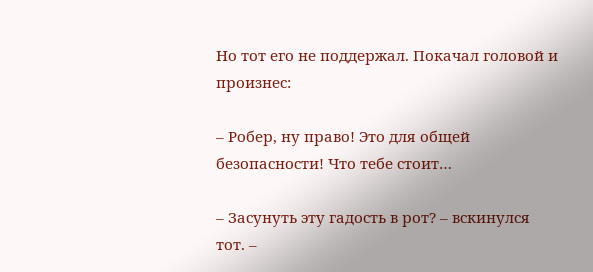Но тот его не поддержал. Покачал головой и произнес:

– Робер, ну право! Это для общей безопасности! Что тебе стоит…

– Засунуть эту гадость в рот? – вскинулся тот. –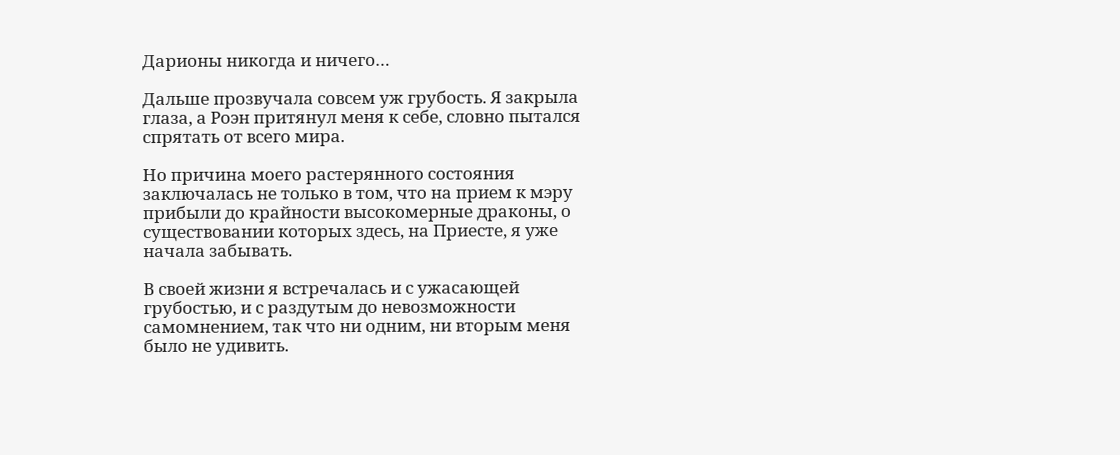Дарионы никогда и ничего…

Дальше прозвучала совсем уж грубость. Я закрыла глаза, а Роэн притянул меня к себе, словно пытался спрятать от всего мира.

Но причина моего растерянного состояния заключалась не только в том, что на прием к мэру прибыли до крайности высокомерные драконы, о существовании которых здесь, на Приесте, я уже начала забывать.

В своей жизни я встречалась и с ужасающей грубостью, и с раздутым до невозможности самомнением, так что ни одним, ни вторым меня было не удивить.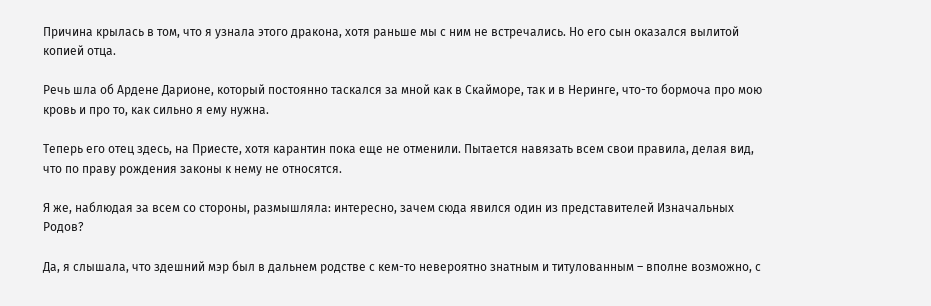Причина крылась в том, что я узнала этого дракона, хотя раньше мы с ним не встречались. Но его сын оказался вылитой копией отца.

Речь шла об Ардене Дарионе, который постоянно таскался за мной как в Скайморе, так и в Неринге, что-то бормоча про мою кровь и про то, как сильно я ему нужна.

Теперь его отец здесь, на Приесте, хотя карантин пока еще не отменили. Пытается навязать всем свои правила, делая вид, что по праву рождения законы к нему не относятся.

Я же, наблюдая за всем со стороны, размышляла: интересно, зачем сюда явился один из представителей Изначальных Родов?

Да, я слышала, что здешний мэр был в дальнем родстве с кем-то невероятно знатным и титулованным – вполне возможно, с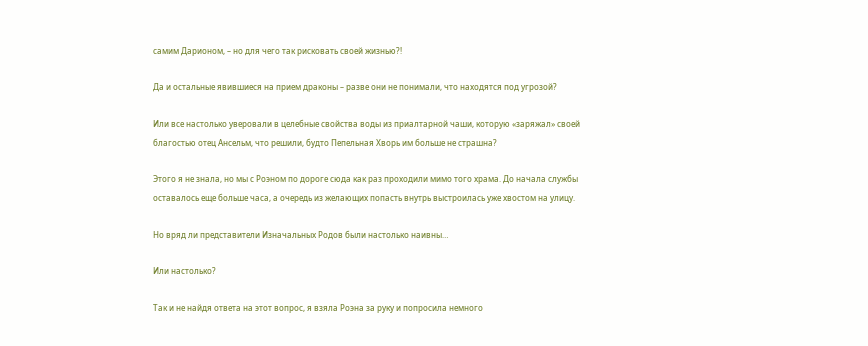самим Дарионом, – но для чего так рисковать своей жизнью?!

Да и остальные явившиеся на прием драконы – разве они не понимали, что находятся под угрозой?

Или все настолько уверовали в целебные свойства воды из приалтарной чаши, которую «заряжал» своей благостью отец Ансельм, что решили, будто Пепельная Хворь им больше не страшна?

Этого я не знала, но мы с Роэном по дороге сюда как раз проходили мимо того храма. До начала службы оставалось еще больше часа, а очередь из желающих попасть внутрь выстроилась уже хвостом на улицу.

Но вряд ли представители Изначальных Родов были настолько наивны…

Или настолько?

Так и не найдя ответа на этот вопрос, я взяла Роэна за руку и попросила немного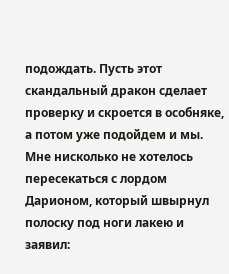подождать. Пусть этот скандальный дракон сделает проверку и скроется в особняке, а потом уже подойдем и мы. Мне нисколько не хотелось пересекаться с лордом Дарионом, который швырнул полоску под ноги лакею и заявил: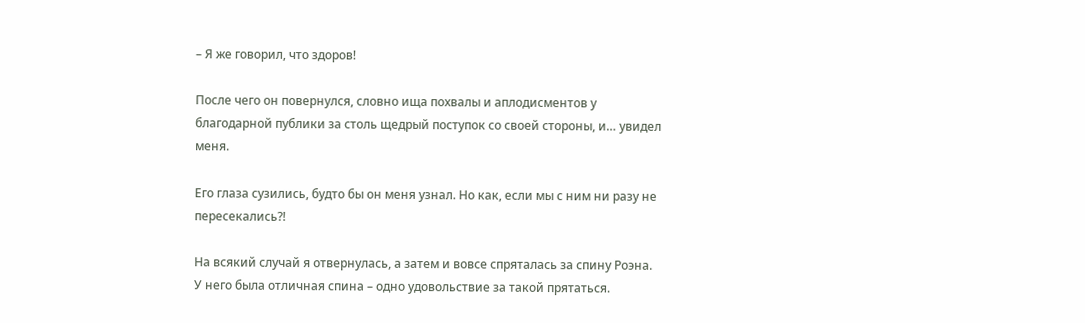– Я же говорил, что здоров!

После чего он повернулся, словно ища похвалы и аплодисментов у благодарной публики за столь щедрый поступок со своей стороны, и… увидел меня.

Его глаза сузились, будто бы он меня узнал. Но как, если мы с ним ни разу не пересекались?!

На всякий случай я отвернулась, а затем и вовсе спряталась за спину Роэна. У него была отличная спина – одно удовольствие за такой прятаться.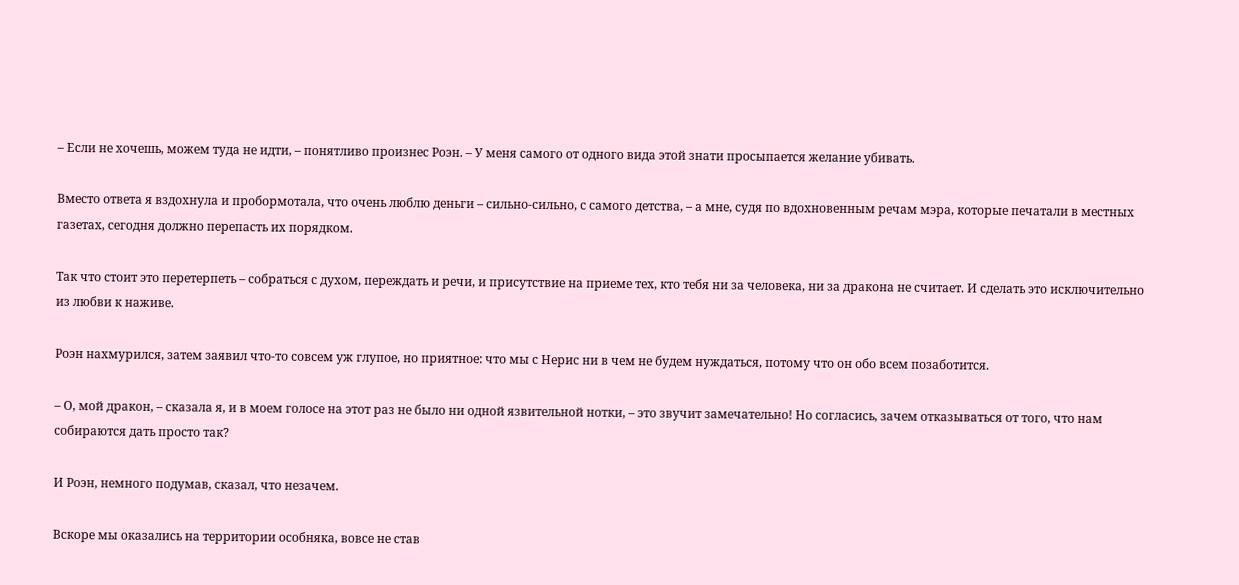– Если не хочешь, можем туда не идти, – понятливо произнес Роэн. – У меня самого от одного вида этой знати просыпается желание убивать.

Вместо ответа я вздохнула и пробормотала, что очень люблю деньги – сильно-сильно, с самого детства, – а мне, судя по вдохновенным речам мэра, которые печатали в местных газетах, сегодня должно перепасть их порядком.

Так что стоит это перетерпеть – собраться с духом, переждать и речи, и присутствие на приеме тех, кто тебя ни за человека, ни за дракона не считает. И сделать это исключительно из любви к наживе.

Роэн нахмурился, затем заявил что-то совсем уж глупое, но приятное: что мы с Нерис ни в чем не будем нуждаться, потому что он обо всем позаботится.

– О, мой дракон, – сказала я, и в моем голосе на этот раз не было ни одной язвительной нотки, – это звучит замечательно! Но согласись, зачем отказываться от того, что нам собираются дать просто так?

И Роэн, немного подумав, сказал, что незачем.

Вскоре мы оказались на территории особняка, вовсе не став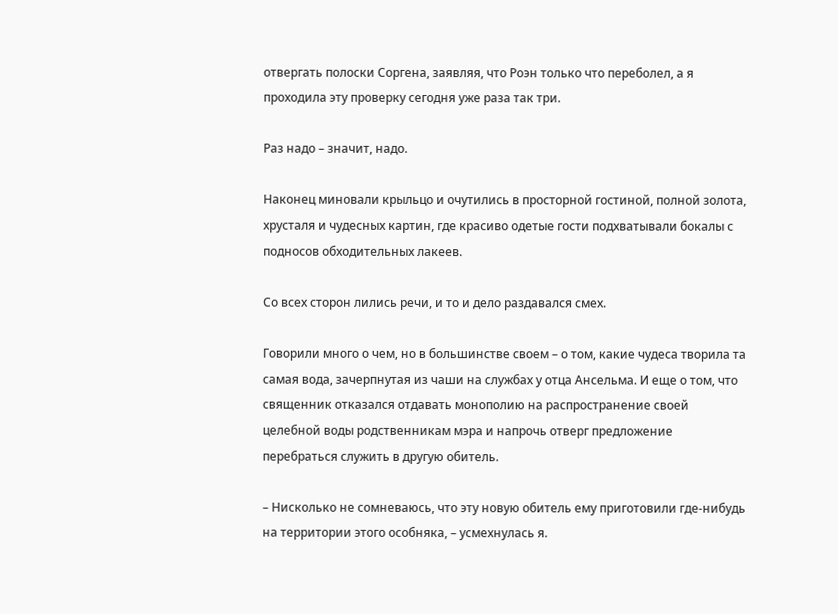отвергать полоски Соргена, заявляя, что Роэн только что переболел, а я проходила эту проверку сегодня уже раза так три.

Раз надо – значит, надо.

Наконец миновали крыльцо и очутились в просторной гостиной, полной золота, хрусталя и чудесных картин, где красиво одетые гости подхватывали бокалы с подносов обходительных лакеев.

Со всех сторон лились речи, и то и дело раздавался смех.

Говорили много о чем, но в большинстве своем – о том, какие чудеса творила та самая вода, зачерпнутая из чаши на службах у отца Ансельма. И еще о том, что священник отказался отдавать монополию на распространение своей целебной воды родственникам мэра и напрочь отверг предложение перебраться служить в другую обитель.

– Нисколько не сомневаюсь, что эту новую обитель ему приготовили где-нибудь на территории этого особняка, – усмехнулась я.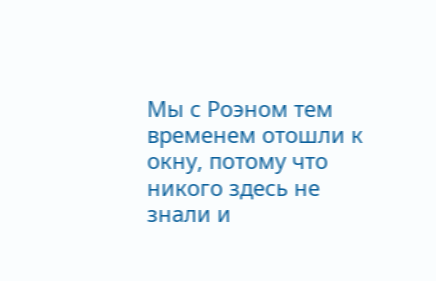Мы с Роэном тем временем отошли к окну, потому что никого здесь не знали и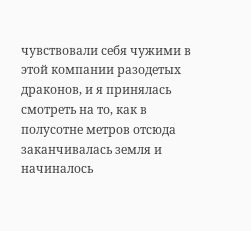чувствовали себя чужими в этой компании разодетых драконов, и я принялась смотреть на то, как в полусотне метров отсюда заканчивалась земля и начиналось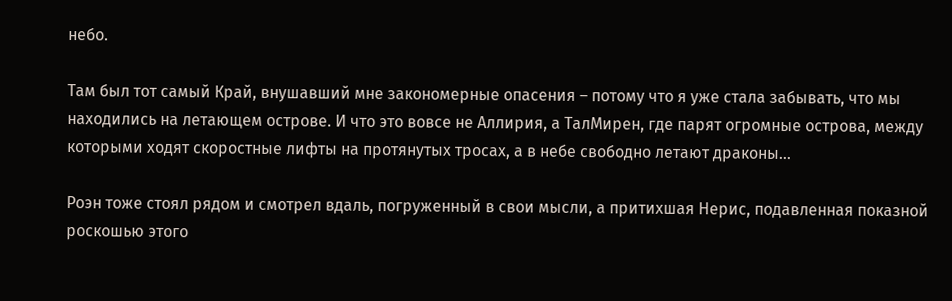небо.

Там был тот самый Край, внушавший мне закономерные опасения – потому что я уже стала забывать, что мы находились на летающем острове. И что это вовсе не Аллирия, а ТалМирен, где парят огромные острова, между которыми ходят скоростные лифты на протянутых тросах, а в небе свободно летают драконы…

Роэн тоже стоял рядом и смотрел вдаль, погруженный в свои мысли, а притихшая Нерис, подавленная показной роскошью этого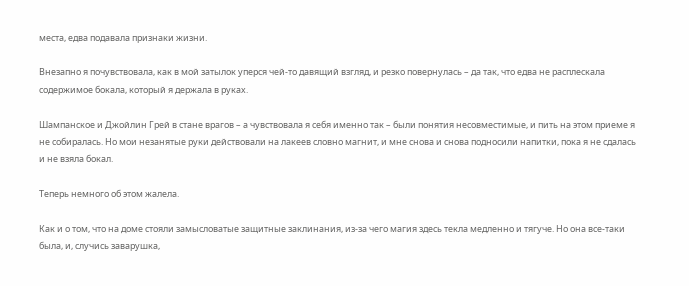места, едва подавала признаки жизни.

Внезапно я почувствовала, как в мой затылок уперся чей-то давящий взгляд, и резко повернулась – да так, что едва не расплескала содержимое бокала, который я держала в руках.

Шампанское и Джойлин Грей в стане врагов – а чувствовала я себя именно так – были понятия несовместимые, и пить на этом приеме я не собиралась. Но мои незанятые руки действовали на лакеев словно магнит, и мне снова и снова подносили напитки, пока я не сдалась и не взяла бокал.

Теперь немного об этом жалела.

Как и о том, что на доме стояли замысловатые защитные заклинания, из-за чего магия здесь текла медленно и тягуче. Но она все-таки была, и, случись заварушка,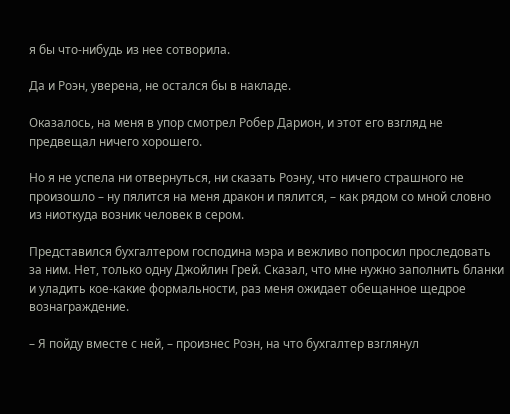я бы что-нибудь из нее сотворила.

Да и Роэн, уверена, не остался бы в накладе.

Оказалось, на меня в упор смотрел Робер Дарион, и этот его взгляд не предвещал ничего хорошего.

Но я не успела ни отвернуться, ни сказать Роэну, что ничего страшного не произошло – ну пялится на меня дракон и пялится, – как рядом со мной словно из ниоткуда возник человек в сером.

Представился бухгалтером господина мэра и вежливо попросил проследовать за ним. Нет, только одну Джойлин Грей. Сказал, что мне нужно заполнить бланки и уладить кое-какие формальности, раз меня ожидает обещанное щедрое вознаграждение.

– Я пойду вместе с ней, – произнес Роэн, на что бухгалтер взглянул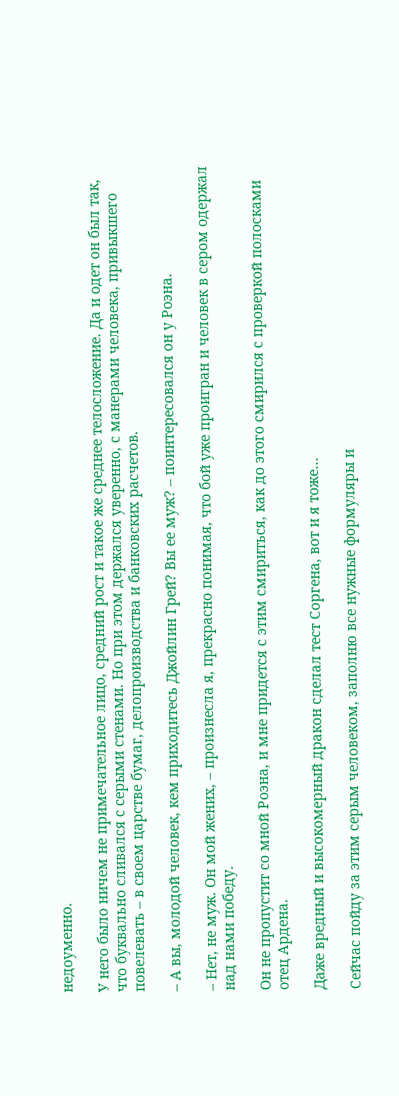недоуменно.

У него было ничем не примечательное лицо, средний рост и такое же среднее телосложение. Да и одет он был так, что буквально сливался с серыми стенами. Но при этом держался уверенно, с манерами человека, привыкшего повелевать – в своем царстве бумаг, делопроизводства и банковских расчетов.

– А вы, молодой человек, кем приходитесь Джойлин Грей? Вы ее муж? – поинтересовался он у Роэна.

– Нет, не муж. Он мой жених, – произнесла я, прекрасно понимая, что бой уже проигран и человек в сером одержал над нами победу.

Он не пропустит со мной Роэна, и мне придется с этим смириться, как до этого смирился с проверкой полосками отец Ардена.

Даже вредный и высокомерный дракон сделал тест Соргена, вот и я тоже…

Сейчас пойду за этим серым человеком, заполню все нужные формуляры и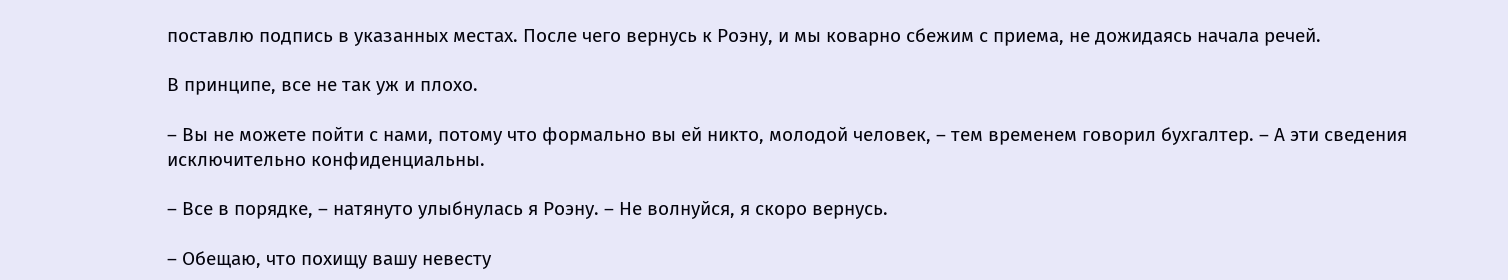поставлю подпись в указанных местах. После чего вернусь к Роэну, и мы коварно сбежим с приема, не дожидаясь начала речей.

В принципе, все не так уж и плохо.

– Вы не можете пойти с нами, потому что формально вы ей никто, молодой человек, – тем временем говорил бухгалтер. – А эти сведения исключительно конфиденциальны.

– Все в порядке, – натянуто улыбнулась я Роэну. – Не волнуйся, я скоро вернусь.

– Обещаю, что похищу вашу невесту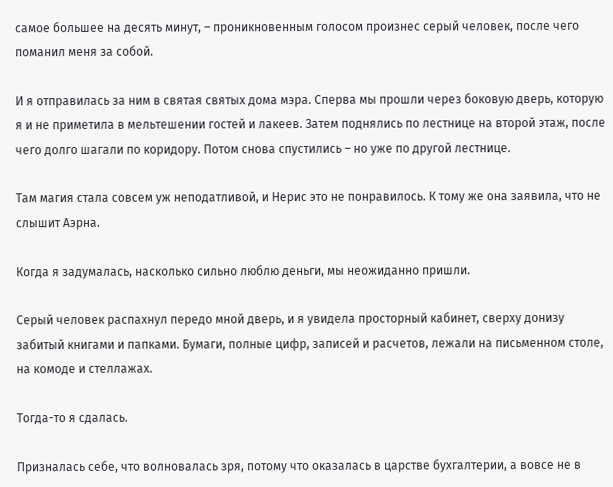самое большее на десять минут, – проникновенным голосом произнес серый человек, после чего поманил меня за собой.

И я отправилась за ним в святая святых дома мэра. Сперва мы прошли через боковую дверь, которую я и не приметила в мельтешении гостей и лакеев. Затем поднялись по лестнице на второй этаж, после чего долго шагали по коридору. Потом снова спустились – но уже по другой лестнице.

Там магия стала совсем уж неподатливой, и Нерис это не понравилось. К тому же она заявила, что не слышит Аэрна.

Когда я задумалась, насколько сильно люблю деньги, мы неожиданно пришли.

Серый человек распахнул передо мной дверь, и я увидела просторный кабинет, сверху донизу забитый книгами и папками. Бумаги, полные цифр, записей и расчетов, лежали на письменном столе, на комоде и стеллажах.

Тогда-то я сдалась.

Призналась себе, что волновалась зря, потому что оказалась в царстве бухгалтерии, а вовсе не в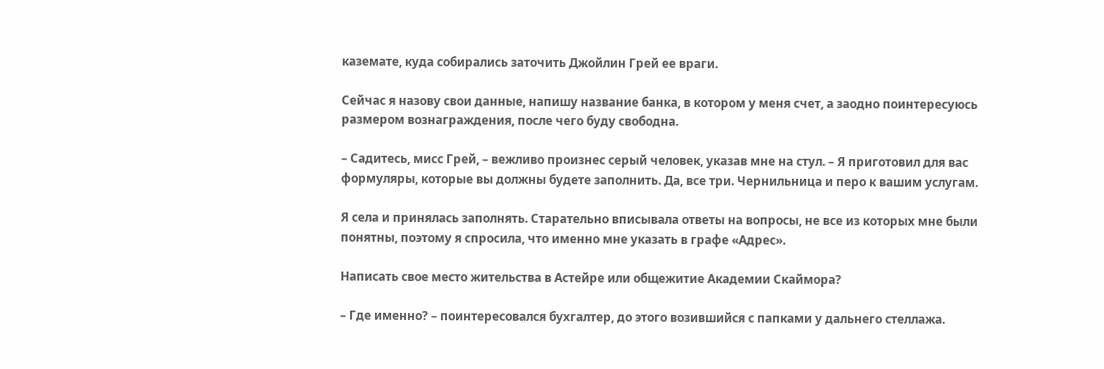каземате, куда собирались заточить Джойлин Грей ее враги.

Сейчас я назову свои данные, напишу название банка, в котором у меня счет, а заодно поинтересуюсь размером вознаграждения, после чего буду свободна.

– Садитесь, мисс Грей, – вежливо произнес серый человек, указав мне на стул. – Я приготовил для вас формуляры, которые вы должны будете заполнить. Да, все три. Чернильница и перо к вашим услугам.

Я села и принялась заполнять. Старательно вписывала ответы на вопросы, не все из которых мне были понятны, поэтому я спросила, что именно мне указать в графе «Адрес».

Написать свое место жительства в Астейре или общежитие Академии Скаймора?

– Где именно? – поинтересовался бухгалтер, до этого возившийся с папками у дальнего стеллажа.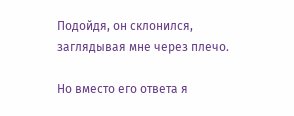Подойдя, он склонился, заглядывая мне через плечо.

Но вместо его ответа я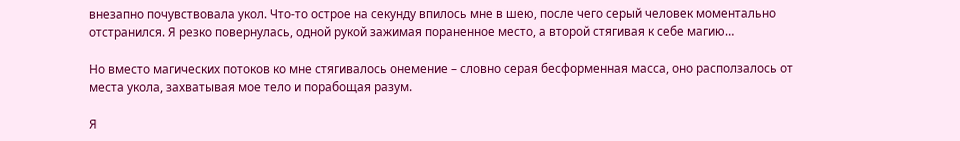внезапно почувствовала укол. Что-то острое на секунду впилось мне в шею, после чего серый человек моментально отстранился. Я резко повернулась, одной рукой зажимая пораненное место, а второй стягивая к себе магию…

Но вместо магических потоков ко мне стягивалось онемение – словно серая бесформенная масса, оно расползалось от места укола, захватывая мое тело и порабощая разум.

Я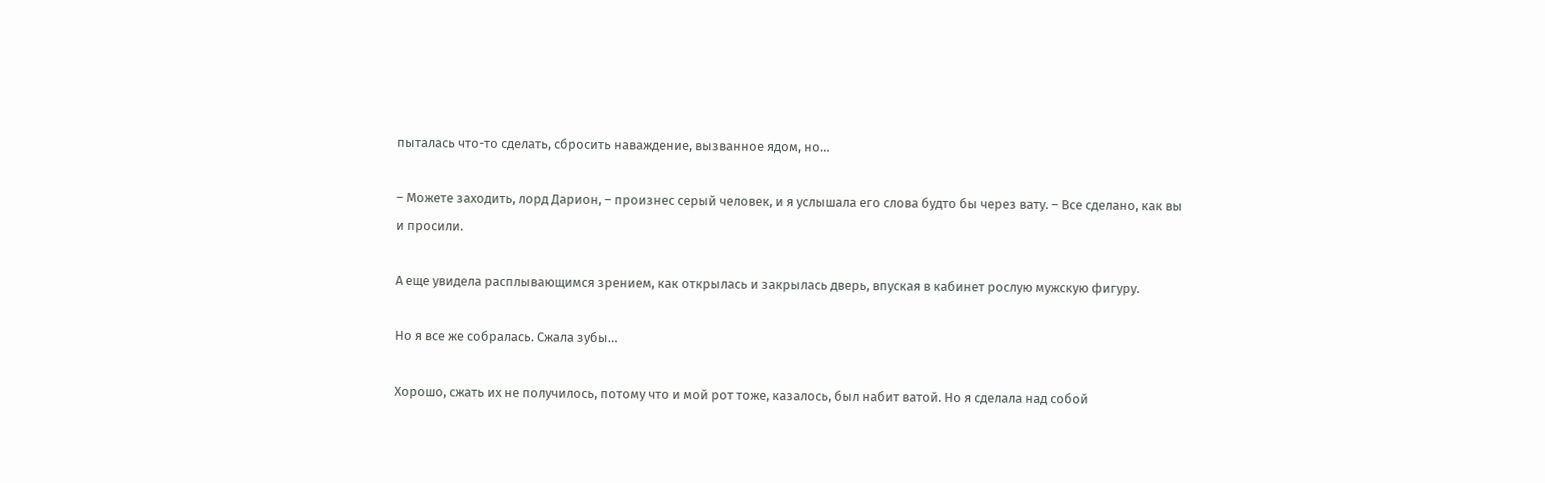пыталась что-то сделать, сбросить наваждение, вызванное ядом, но…

– Можете заходить, лорд Дарион, – произнес серый человек, и я услышала его слова будто бы через вату. – Все сделано, как вы и просили.

А еще увидела расплывающимся зрением, как открылась и закрылась дверь, впуская в кабинет рослую мужскую фигуру.

Но я все же собралась. Сжала зубы…

Хорошо, сжать их не получилось, потому что и мой рот тоже, казалось, был набит ватой. Но я сделала над собой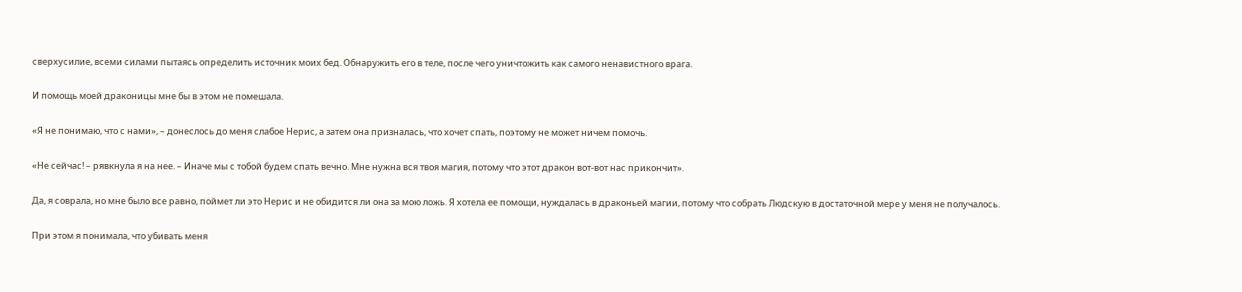сверхусилие, всеми силами пытаясь определить источник моих бед. Обнаружить его в теле, после чего уничтожить как самого ненавистного врага.

И помощь моей драконицы мне бы в этом не помешала.

«Я не понимаю, что с нами», – донеслось до меня слабое Нерис, а затем она призналась, что хочет спать, поэтому не может ничем помочь.

«Не сейчас! – рявкнула я на нее. – Иначе мы с тобой будем спать вечно. Мне нужна вся твоя магия, потому что этот дракон вот-вот нас прикончит».

Да, я соврала, но мне было все равно, поймет ли это Нерис и не обидится ли она за мою ложь. Я хотела ее помощи, нуждалась в драконьей магии, потому что собрать Людскую в достаточной мере у меня не получалось.

При этом я понимала, что убивать меня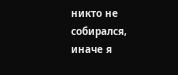никто не собирался, иначе я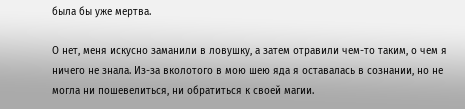была бы уже мертва.

О нет, меня искусно заманили в ловушку, а затем отравили чем-то таким, о чем я ничего не знала. Из-за вколотого в мою шею яда я оставалась в сознании, но не могла ни пошевелиться, ни обратиться к своей магии.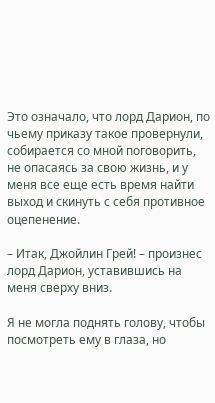Это означало, что лорд Дарион, по чьему приказу такое провернули, собирается со мной поговорить, не опасаясь за свою жизнь, и у меня все еще есть время найти выход и скинуть с себя противное оцепенение.

– Итак, Джойлин Грей! – произнес лорд Дарион, уставившись на меня сверху вниз.

Я не могла поднять голову, чтобы посмотреть ему в глаза, но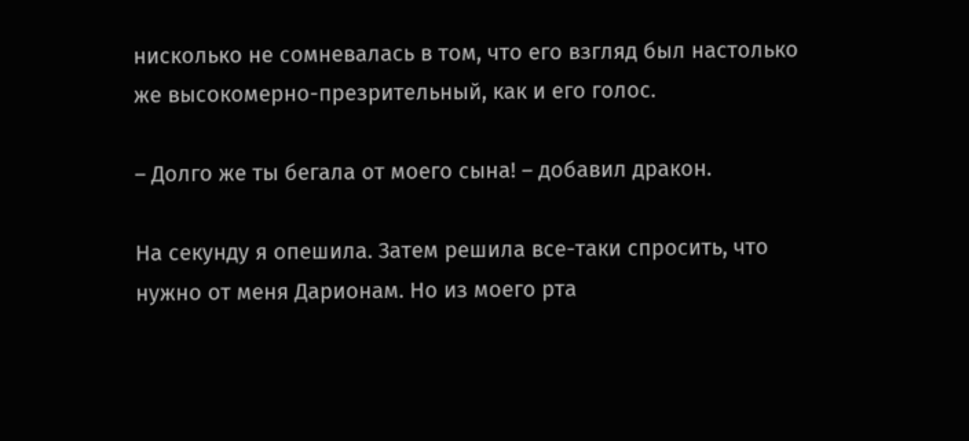нисколько не сомневалась в том, что его взгляд был настолько же высокомерно-презрительный, как и его голос.

– Долго же ты бегала от моего сына! – добавил дракон.

На секунду я опешила. Затем решила все-таки спросить, что нужно от меня Дарионам. Но из моего рта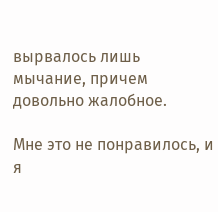вырвалось лишь мычание, причем довольно жалобное.

Мне это не понравилось, и я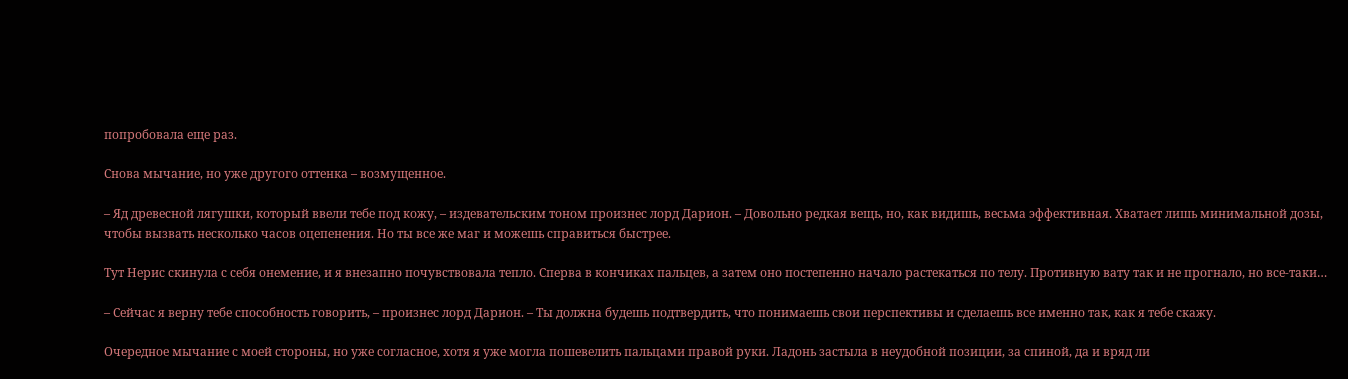попробовала еще раз.

Снова мычание, но уже другого оттенка – возмущенное.

– Яд древесной лягушки, который ввели тебе под кожу, – издевательским тоном произнес лорд Дарион. – Довольно редкая вещь, но, как видишь, весьма эффективная. Хватает лишь минимальной дозы, чтобы вызвать несколько часов оцепенения. Но ты все же маг и можешь справиться быстрее.

Тут Нерис скинула с себя онемение, и я внезапно почувствовала тепло. Сперва в кончиках пальцев, а затем оно постепенно начало растекаться по телу. Противную вату так и не прогнало, но все-таки…

– Сейчас я верну тебе способность говорить, – произнес лорд Дарион. – Ты должна будешь подтвердить, что понимаешь свои перспективы и сделаешь все именно так, как я тебе скажу.

Очередное мычание с моей стороны, но уже согласное, хотя я уже могла пошевелить пальцами правой руки. Ладонь застыла в неудобной позиции, за спиной, да и вряд ли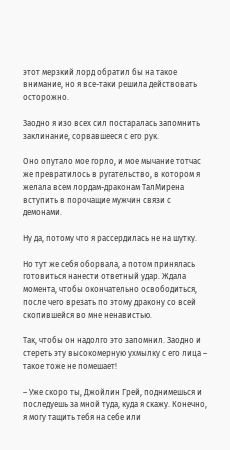этот мерзкий лорд обратил бы на такое внимание, но я все-таки решила действовать осторожно.

Заодно я изо всех сил постаралась запомнить заклинание, сорвавшееся с его рук.

Оно опутало мое горло, и мое мычание тотчас же превратилось в ругательство, в котором я желала всем лордам-драконам ТалМирена вступить в порочащие мужчин связи с демонами.

Ну да, потому что я рассердилась не на шутку.

Но тут же себя оборвала, а потом принялась готовиться нанести ответный удар. Ждала момента, чтобы окончательно освободиться, после чего врезать по этому дракону со всей скопившейся во мне ненавистью.

Так, чтобы он надолго это запомнил. Заодно и стереть эту высокомерную ухмылку с его лица – такое тоже не помешает!

– Уже скоро ты, Джойлин Грей, поднимешься и последуешь за мной туда, куда я скажу. Конечно, я могу тащить тебя на себе или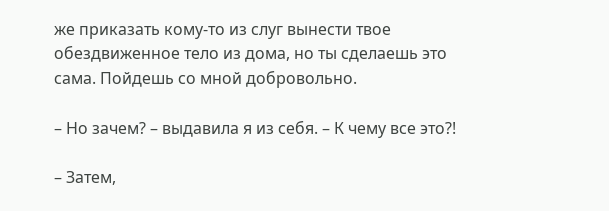же приказать кому-то из слуг вынести твое обездвиженное тело из дома, но ты сделаешь это сама. Пойдешь со мной добровольно.

– Но зачем? – выдавила я из себя. – К чему все это?!

– Затем,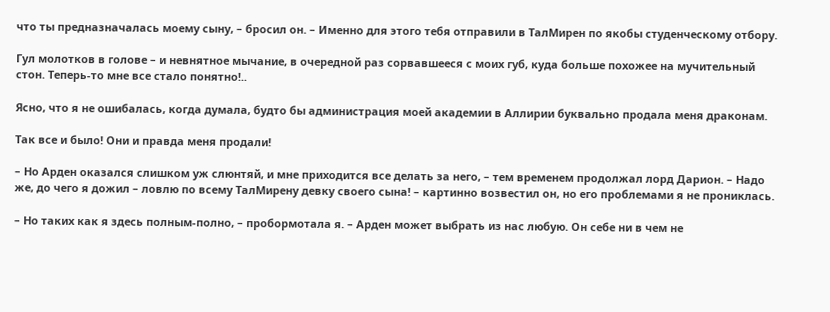что ты предназначалась моему сыну, – бросил он. – Именно для этого тебя отправили в ТалМирен по якобы студенческому отбору.

Гул молотков в голове – и невнятное мычание, в очередной раз сорвавшееся с моих губ, куда больше похожее на мучительный стон. Теперь-то мне все стало понятно!..

Ясно, что я не ошибалась, когда думала, будто бы администрация моей академии в Аллирии буквально продала меня драконам.

Так все и было! Они и правда меня продали!

– Но Арден оказался слишком уж слюнтяй, и мне приходится все делать за него, – тем временем продолжал лорд Дарион. – Надо же, до чего я дожил – ловлю по всему ТалМирену девку своего сына! – картинно возвестил он, но его проблемами я не прониклась.

– Но таких как я здесь полным-полно, – пробормотала я. – Арден может выбрать из нас любую. Он себе ни в чем не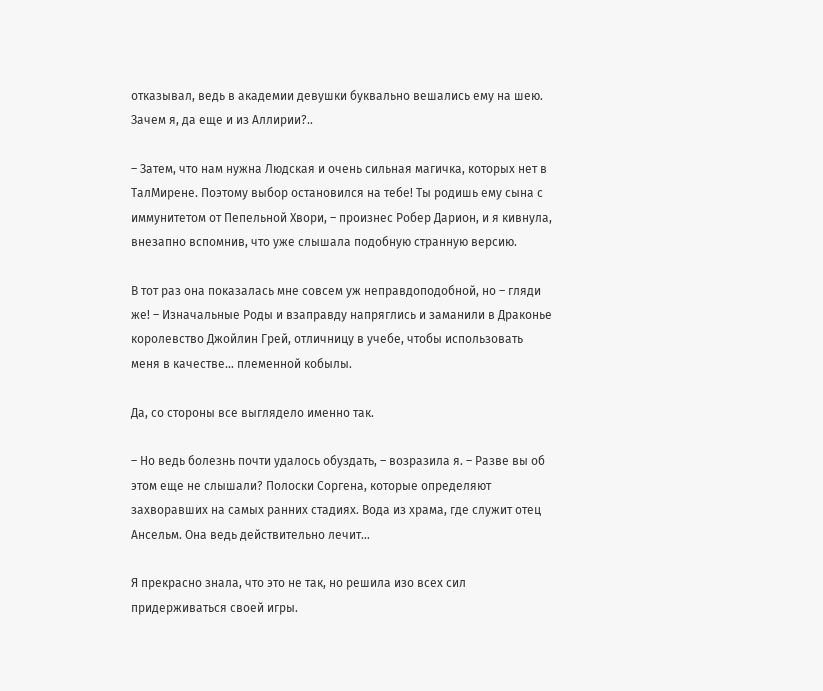отказывал, ведь в академии девушки буквально вешались ему на шею. Зачем я, да еще и из Аллирии?..

– Затем, что нам нужна Людская и очень сильная магичка, которых нет в ТалМирене. Поэтому выбор остановился на тебе! Ты родишь ему сына с иммунитетом от Пепельной Хвори, – произнес Робер Дарион, и я кивнула, внезапно вспомнив, что уже слышала подобную странную версию.

В тот раз она показалась мне совсем уж неправдоподобной, но – гляди же! – Изначальные Роды и взаправду напряглись и заманили в Драконье королевство Джойлин Грей, отличницу в учебе, чтобы использовать меня в качестве… племенной кобылы.

Да, со стороны все выглядело именно так.

– Но ведь болезнь почти удалось обуздать, – возразила я. – Разве вы об этом еще не слышали? Полоски Соргена, которые определяют захворавших на самых ранних стадиях. Вода из храма, где служит отец Ансельм. Она ведь действительно лечит…

Я прекрасно знала, что это не так, но решила изо всех сил придерживаться своей игры.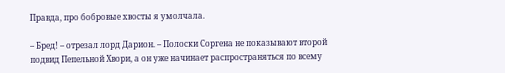Правда, про бобровые хвосты я умолчала.

– Бред! – отрезал лорд Дарион. – Полоски Соргена не показывают второй подвид Пепельной Хвори, а он уже начинает распространяться по всему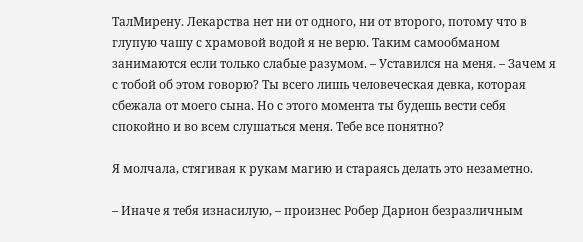ТалМирену. Лекарства нет ни от одного, ни от второго, потому что в глупую чашу с храмовой водой я не верю. Таким самообманом занимаются если только слабые разумом. – Уставился на меня. – Зачем я с тобой об этом говорю? Ты всего лишь человеческая девка, которая сбежала от моего сына. Но с этого момента ты будешь вести себя спокойно и во всем слушаться меня. Тебе все понятно?

Я молчала, стягивая к рукам магию и стараясь делать это незаметно.

– Иначе я тебя изнасилую, – произнес Робер Дарион безразличным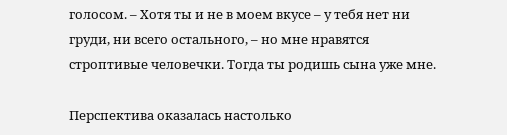голосом. – Хотя ты и не в моем вкусе – у тебя нет ни груди, ни всего остального, – но мне нравятся строптивые человечки. Тогда ты родишь сына уже мне.

Перспектива оказалась настолько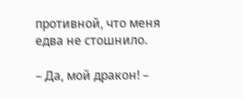противной, что меня едва не стошнило.

– Да, мой дракон! –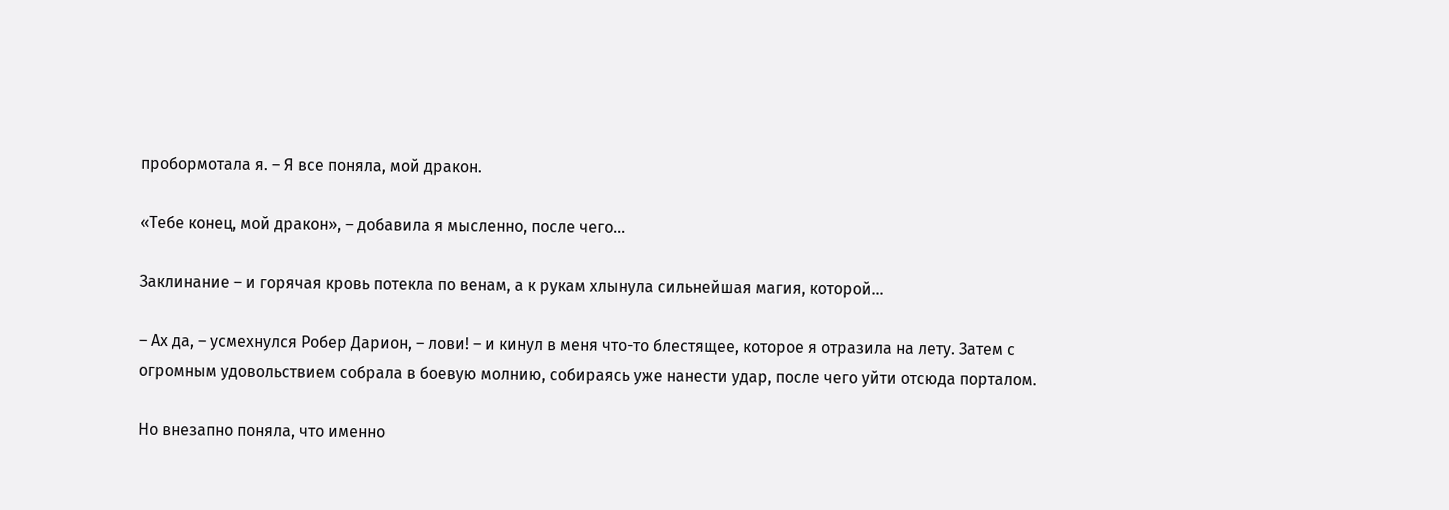пробормотала я. – Я все поняла, мой дракон.

«Тебе конец, мой дракон», – добавила я мысленно, после чего…

Заклинание – и горячая кровь потекла по венам, а к рукам хлынула сильнейшая магия, которой…

– Ах да, – усмехнулся Робер Дарион, – лови! – и кинул в меня что-то блестящее, которое я отразила на лету. Затем с огромным удовольствием собрала в боевую молнию, собираясь уже нанести удар, после чего уйти отсюда порталом.

Но внезапно поняла, что именно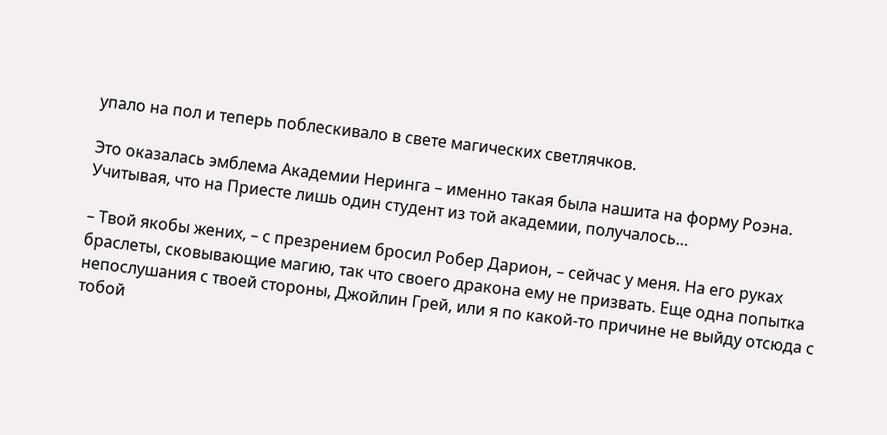упало на пол и теперь поблескивало в свете магических светлячков.

Это оказалась эмблема Академии Неринга – именно такая была нашита на форму Роэна. Учитывая, что на Приесте лишь один студент из той академии, получалось…

– Твой якобы жених, – с презрением бросил Робер Дарион, – сейчас у меня. На его руках браслеты, сковывающие магию, так что своего дракона ему не призвать. Еще одна попытка непослушания с твоей стороны, Джойлин Грей, или я по какой-то причине не выйду отсюда с тобой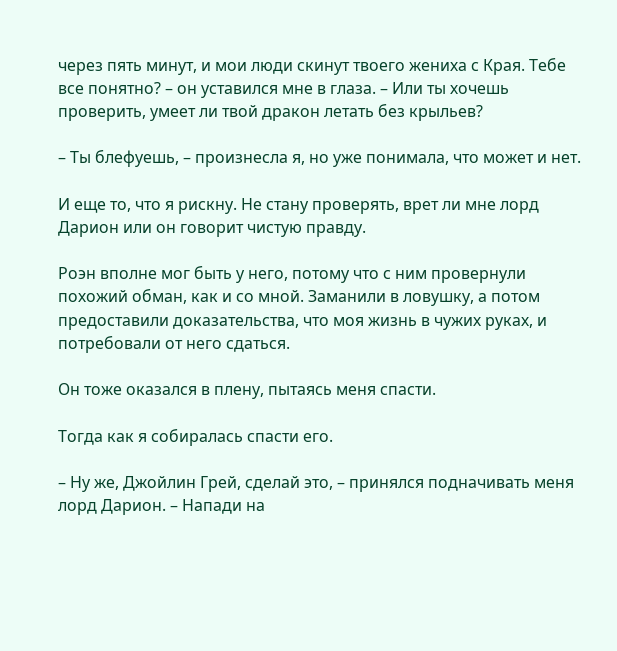через пять минут, и мои люди скинут твоего жениха с Края. Тебе все понятно? – он уставился мне в глаза. – Или ты хочешь проверить, умеет ли твой дракон летать без крыльев?

– Ты блефуешь, – произнесла я, но уже понимала, что может и нет.

И еще то, что я рискну. Не стану проверять, врет ли мне лорд Дарион или он говорит чистую правду.

Роэн вполне мог быть у него, потому что с ним провернули похожий обман, как и со мной. Заманили в ловушку, а потом предоставили доказательства, что моя жизнь в чужих руках, и потребовали от него сдаться.

Он тоже оказался в плену, пытаясь меня спасти.

Тогда как я собиралась спасти его.

– Ну же, Джойлин Грей, сделай это, – принялся подначивать меня лорд Дарион. – Напади на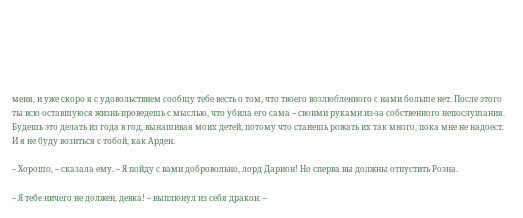меня, и уже скоро я с удовольствием сообщу тебе весть о том, что твоего возлюбленного с нами больше нет. После этого ты всю оставшуюся жизнь проведешь с мыслью, что убила его сама – своими руками из-за собственного непослушания. Будешь это делать из года в год, вынашивая моих детей, потому что станешь рожать их так много, пока мне не надоест. И я не буду возиться с тобой, как Арден.

– Хорошо, – сказала ему. – Я пойду с вами добровольно, лорд Дарион! Но сперва вы должны отпустить Роэна.

– Я тебе ничего не должен, девка! – выплюнул из себя дракон. –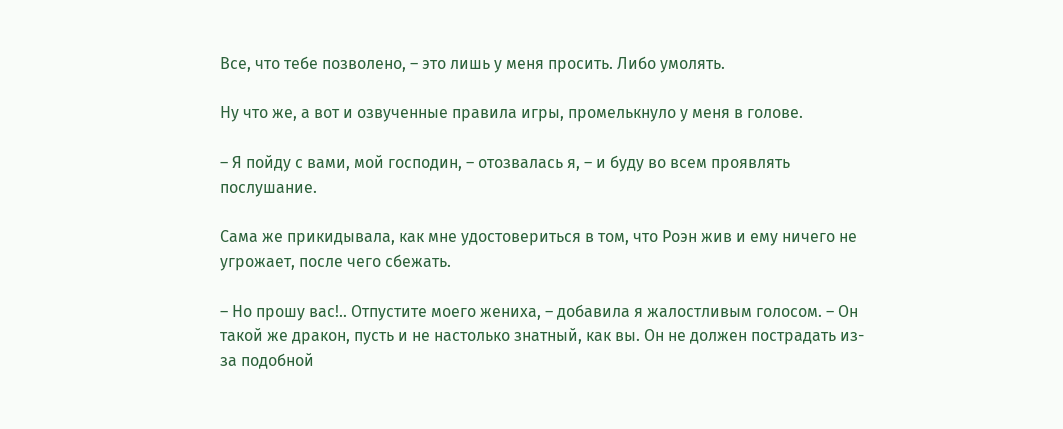Все, что тебе позволено, – это лишь у меня просить. Либо умолять.

Ну что же, а вот и озвученные правила игры, промелькнуло у меня в голове.

– Я пойду с вами, мой господин, – отозвалась я, – и буду во всем проявлять послушание.

Сама же прикидывала, как мне удостовериться в том, что Роэн жив и ему ничего не угрожает, после чего сбежать.

– Но прошу вас!.. Отпустите моего жениха, – добавила я жалостливым голосом. – Он такой же дракон, пусть и не настолько знатный, как вы. Он не должен пострадать из-за подобной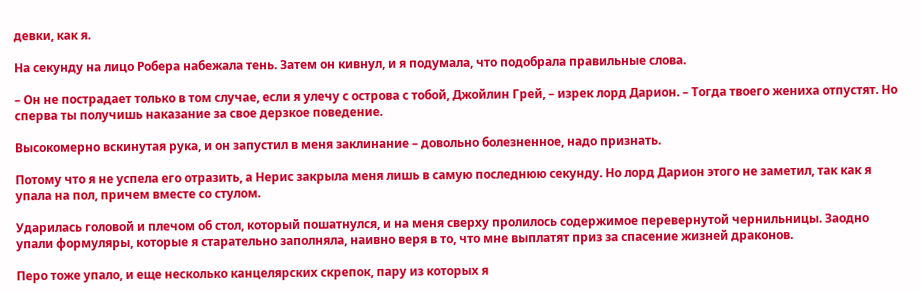девки, как я.

На секунду на лицо Робера набежала тень. Затем он кивнул, и я подумала, что подобрала правильные слова.

– Он не пострадает только в том случае, если я улечу с острова с тобой, Джойлин Грей, – изрек лорд Дарион. – Тогда твоего жениха отпустят. Но сперва ты получишь наказание за свое дерзкое поведение.

Высокомерно вскинутая рука, и он запустил в меня заклинание – довольно болезненное, надо признать.

Потому что я не успела его отразить, а Нерис закрыла меня лишь в самую последнюю секунду. Но лорд Дарион этого не заметил, так как я упала на пол, причем вместе со стулом.

Ударилась головой и плечом об стол, который пошатнулся, и на меня сверху пролилось содержимое перевернутой чернильницы. Заодно упали формуляры, которые я старательно заполняла, наивно веря в то, что мне выплатят приз за спасение жизней драконов.

Перо тоже упало, и еще несколько канцелярских скрепок, пару из которых я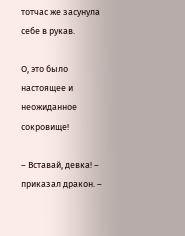тотчас же засунула себе в рукав.

О, это было настоящее и неожиданное сокровище!

– Вставай, девка! – приказал дракон. –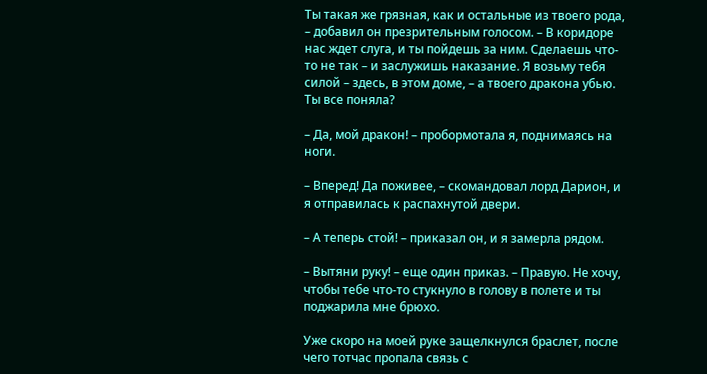Ты такая же грязная, как и остальные из твоего рода, – добавил он презрительным голосом. – В коридоре нас ждет слуга, и ты пойдешь за ним. Сделаешь что-то не так – и заслужишь наказание. Я возьму тебя силой – здесь, в этом доме, – а твоего дракона убью. Ты все поняла?

– Да, мой дракон! – пробормотала я, поднимаясь на ноги.

– Вперед! Да поживее, – скомандовал лорд Дарион, и я отправилась к распахнутой двери.

– А теперь стой! – приказал он, и я замерла рядом.

– Вытяни руку! – еще один приказ. – Правую. Не хочу, чтобы тебе что-то стукнуло в голову в полете и ты поджарила мне брюхо.

Уже скоро на моей руке защелкнулся браслет, после чего тотчас пропала связь с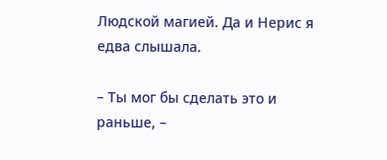Людской магией. Да и Нерис я едва слышала.

– Ты мог бы сделать это и раньше, –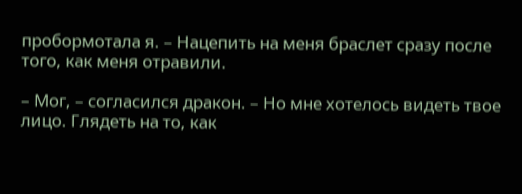пробормотала я. – Нацепить на меня браслет сразу после того, как меня отравили.

– Мог, – согласился дракон. – Но мне хотелось видеть твое лицо. Глядеть на то, как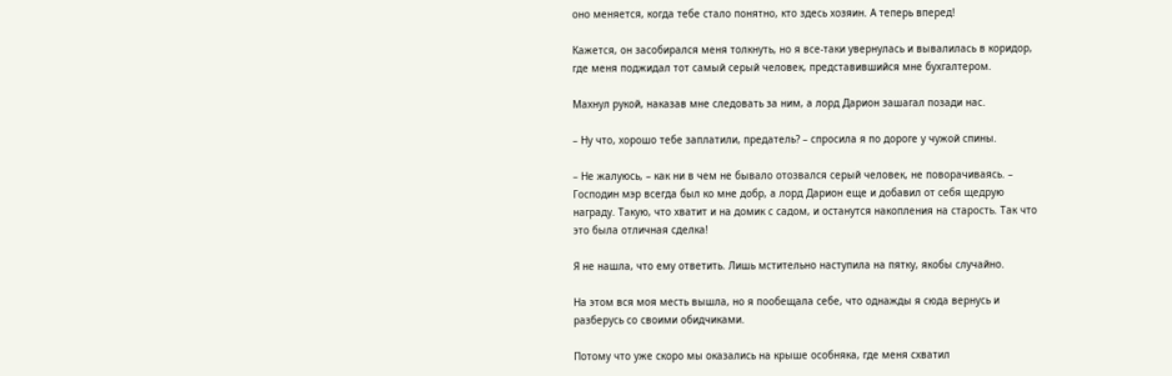оно меняется, когда тебе стало понятно, кто здесь хозяин. А теперь вперед!

Кажется, он засобирался меня толкнуть, но я все-таки увернулась и вывалилась в коридор, где меня поджидал тот самый серый человек, представившийся мне бухгалтером.

Махнул рукой, наказав мне следовать за ним, а лорд Дарион зашагал позади нас.

– Ну что, хорошо тебе заплатили, предатель? – спросила я по дороге у чужой спины.

– Не жалуюсь, – как ни в чем не бывало отозвался серый человек, не поворачиваясь. – Господин мэр всегда был ко мне добр, а лорд Дарион еще и добавил от себя щедрую награду. Такую, что хватит и на домик с садом, и останутся накопления на старость. Так что это была отличная сделка!

Я не нашла, что ему ответить. Лишь мстительно наступила на пятку, якобы случайно.

На этом вся моя месть вышла, но я пообещала себе, что однажды я сюда вернусь и разберусь со своими обидчиками.

Потому что уже скоро мы оказались на крыше особняка, где меня схватил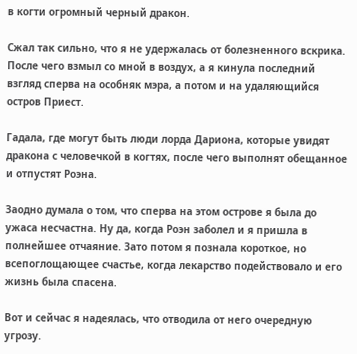в когти огромный черный дракон.

Сжал так сильно, что я не удержалась от болезненного вскрика. После чего взмыл со мной в воздух, а я кинула последний взгляд сперва на особняк мэра, а потом и на удаляющийся остров Приест.

Гадала, где могут быть люди лорда Дариона, которые увидят дракона с человечкой в когтях, после чего выполнят обещанное и отпустят Роэна.

Заодно думала о том, что сперва на этом острове я была до ужаса несчастна. Ну да, когда Роэн заболел и я пришла в полнейшее отчаяние. Зато потом я познала короткое, но всепоглощающее счастье, когда лекарство подействовало и его жизнь была спасена.

Вот и сейчас я надеялась, что отводила от него очередную угрозу.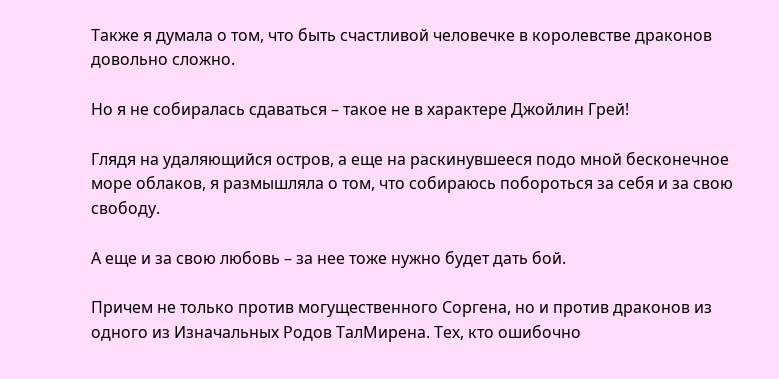Также я думала о том, что быть счастливой человечке в королевстве драконов довольно сложно.

Но я не собиралась сдаваться – такое не в характере Джойлин Грей!

Глядя на удаляющийся остров, а еще на раскинувшееся подо мной бесконечное море облаков, я размышляла о том, что собираюсь побороться за себя и за свою свободу.

А еще и за свою любовь – за нее тоже нужно будет дать бой.

Причем не только против могущественного Соргена, но и против драконов из одного из Изначальных Родов ТалМирена. Тех, кто ошибочно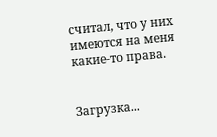считал, что у них имеются на меня какие-то права.


Загрузка...